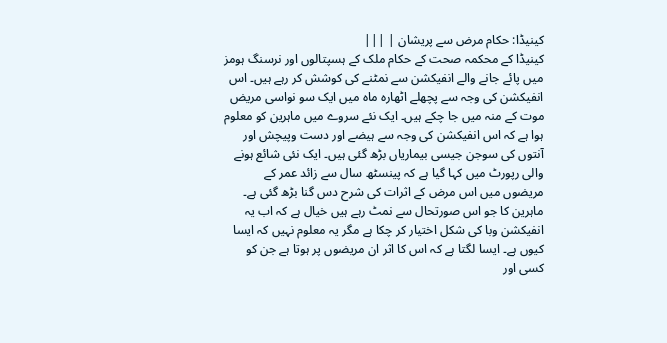کینیڈا: حکام مرض سے پریشان | |||
کینیڈا کے محکمہ صحت کے حکام ملک کے ہسپتالوں اور نرسنگ ہومز میں پائے جانے والے انفیکشن سے نمٹنے کی کوشش کر رہے ہیں۔ اس انفیکشن کی وجہ سے پچھلے اٹھارہ ماہ میں ایک سو نواسی مریض موت کے منہ میں جا چکے ہیں۔ ایک نئے سروے میں ماہرین کو معلوم ہوا ہے کہ اس انفیکشن کی وجہ سے ہیضے اور دست وپیچش اور آنتوں کی سوجن جیسی بیماریاں بڑھ گئی ہیں۔ ایک نئی شائع ہونے والی رپورٹ میں کہا گیا ہے کہ پینسٹھ سال سے زائد عمر کے مریضوں میں اس مرض کے اثرات کی شرح دس گنا بڑھ گئی ہے۔ ماہرین کا جو اس صورتحال سے نمٹ رہے ہیں خیال ہے کہ اب یہ انفیکشن وبا کی شکل اختیار کر چکا ہے مگر یہ معلوم نہیں کہ ایسا کیوں ہے۔ ایسا لگتا ہے کہ اس کا اثر ان مریضوں پر ہوتا ہے جن کو کسی اور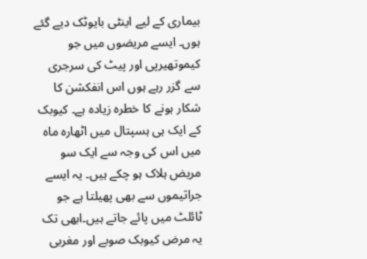بیماری کے لیے اینٹی بایوٹک دیے گئے ہوں۔ ایسے مریضوں میں جو کیموتھیرپی اور پیٹ کی سرجری سے گزر رہے ہوں اس انفکشن کا شکار ہونے کا خطرہ زیادہ ہے۔ کیوبک کے ایک ہی ہسپتال میں اٹھارہ ماہ میں اس کی وجہ سے ایک سو مریض ہلاک ہو چکے ہیں۔ یہ ایسے جراثیموں سے بھی پھیلتا ہے جو ٹائلٹ میں پائے جاتے ہیں۔ابھی تک یہ مرض کیوبک صوبے اور مغربی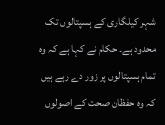شہر کیلگاری کے ہسپتالوں تک محدود ہے۔ حکام نے کہا ہے کہ وہ تمام ہسپتالوں پر زور دے رہے ہیں کہ وہ حفظان صحت کے اصولوں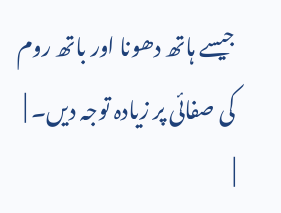جیسے ہاتھ دھونا اور باتھ روم کی صفائی پر زیادہ توجہ دیں۔ |
|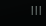|||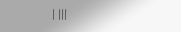| |||